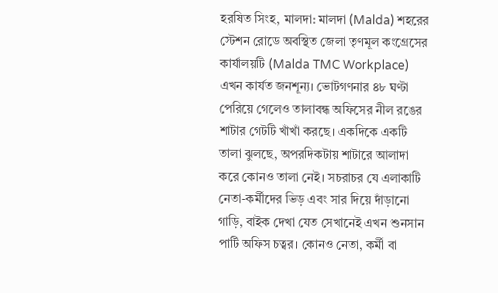হরষিত সিংহ, মালদা: মালদা (Malda) শহরের স্টেশন রোডে অবস্থিত জেলা তৃণমূল কংগ্রেসের কার্যালয়টি (Malda TMC Workplace) এখন কার্যত জনশূন্য। ভোটগণনার ৪৮ ঘণ্টা পেরিয়ে গেলেও তালাবন্ধ অফিসের নীল রঙের শাটার গেটটি খাঁখাঁ করছে। একদিকে একটি তালা ঝুলছে, অপরদিকটায় শাটারে আলাদা করে কোনও তালা নেই। সচরাচর যে এলাকাটি নেতা-কর্মীদের ভিড় এবং সার দিয়ে দাঁড়ানো গাড়ি, বাইক দেখা যেত সেখানেই এখন শুনসান পার্টি অফিস চত্বর। কোনও নেতা, কর্মী বা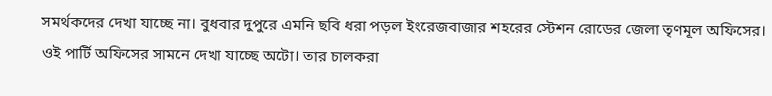সমর্থকদের দেখা যাচ্ছে না। বুধবার দুপুরে এমনি ছবি ধরা পড়ল ইংরেজবাজার শহরের স্টেশন রোডের জেলা তৃণমূল অফিসের।
ওই পার্টি অফিসের সামনে দেখা যাচ্ছে অটো। তার চালকরা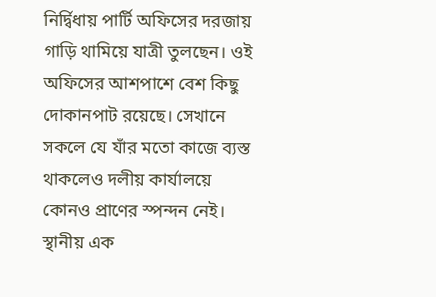নির্দ্বিধায় পার্টি অফিসের দরজায় গাড়ি থামিয়ে যাত্রী তুলছেন। ওই অফিসের আশপাশে বেশ কিছু দোকানপাট রয়েছে। সেখানে সকলে যে যাঁর মতো কাজে ব্যস্ত থাকলেও দলীয় কার্যালয়ে কোনও প্রাণের স্পন্দন নেই।
স্থানীয় এক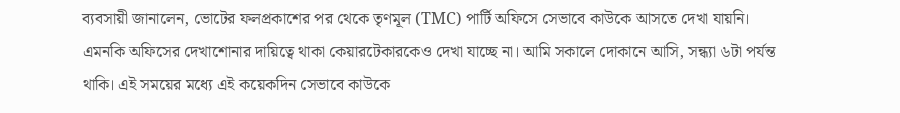ব্যবসায়ী জানালেন, ভোটের ফলপ্রকাশের পর থেকে তৃণমূল (TMC) পার্টি অফিসে সেভাবে কাউকে আসতে দেখা যায়নি। এমনকি অফিসের দেখাশোনার দায়িত্বে থাকা কেয়ারটেকারকেও দেখা যাচ্ছে না। আমি সকালে দোকানে আসি, সন্ধ্যা ৬টা পর্যন্ত থাকি। এই সময়ের মধ্যে এই কয়েকদিন সেভাবে কাউকে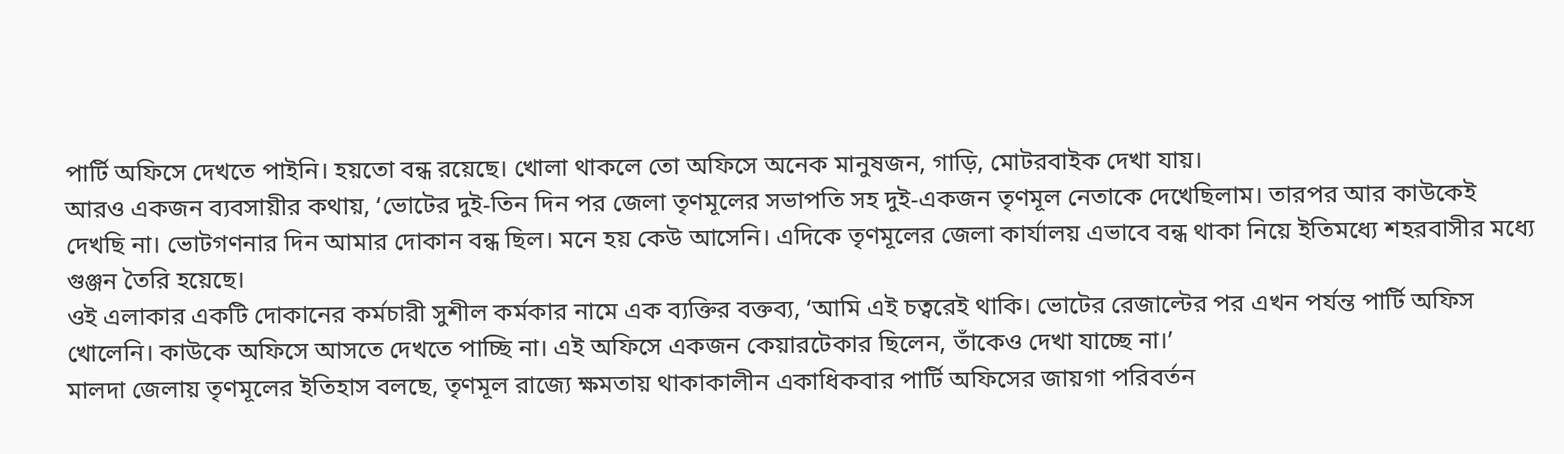পার্টি অফিসে দেখতে পাইনি। হয়তো বন্ধ রয়েছে। খোলা থাকলে তো অফিসে অনেক মানুষজন, গাড়ি, মোটরবাইক দেখা যায়।
আরও একজন ব্যবসায়ীর কথায়, ‘ভোটের দুই-তিন দিন পর জেলা তৃণমূলের সভাপতি সহ দুই-একজন তৃণমূল নেতাকে দেখেছিলাম। তারপর আর কাউকেই দেখছি না। ভোটগণনার দিন আমার দোকান বন্ধ ছিল। মনে হয় কেউ আসেনি। এদিকে তৃণমূলের জেলা কার্যালয় এভাবে বন্ধ থাকা নিয়ে ইতিমধ্যে শহরবাসীর মধ্যে গুঞ্জন তৈরি হয়েছে।
ওই এলাকার একটি দোকানের কর্মচারী সুশীল কর্মকার নামে এক ব্যক্তির বক্তব্য, ‘আমি এই চত্বরেই থাকি। ভোটের রেজাল্টের পর এখন পর্যন্ত পার্টি অফিস খোলেনি। কাউকে অফিসে আসতে দেখতে পাচ্ছি না। এই অফিসে একজন কেয়ারটেকার ছিলেন, তাঁকেও দেখা যাচ্ছে না।’
মালদা জেলায় তৃণমূলের ইতিহাস বলছে, তৃণমূল রাজ্যে ক্ষমতায় থাকাকালীন একাধিকবার পার্টি অফিসের জায়গা পরিবর্তন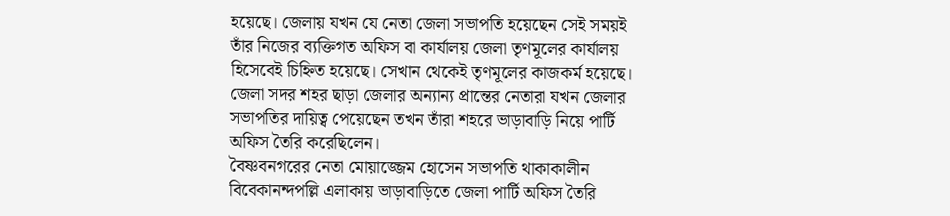হয়েছে। জেলায় যখন যে নেতা জেলা সভাপতি হয়েছেন সেই সময়ই তাঁর নিজের ব্যক্তিগত অফিস বা কার্যালয় জেলা তৃণমূলের কার্যালয় হিসেবেই চিহ্নিত হয়েছে। সেখান থেকেই তৃণমূলের কাজকর্ম হয়েছে। জেলা সদর শহর ছাড়া জেলার অন্যান্য প্রান্তের নেতারা যখন জেলার সভাপতির দায়িত্ব পেয়েছেন তখন তাঁরা শহরে ভাড়াবাড়ি নিয়ে পার্টি অফিস তৈরি করেছিলেন।
বৈষ্ণবনগরের নেতা মোয়াজ্জেম হোসেন সভাপতি থাকাকালীন বিবেকানন্দপল্লি এলাকায় ভাড়াবাড়িতে জেলা পার্টি অফিস তৈরি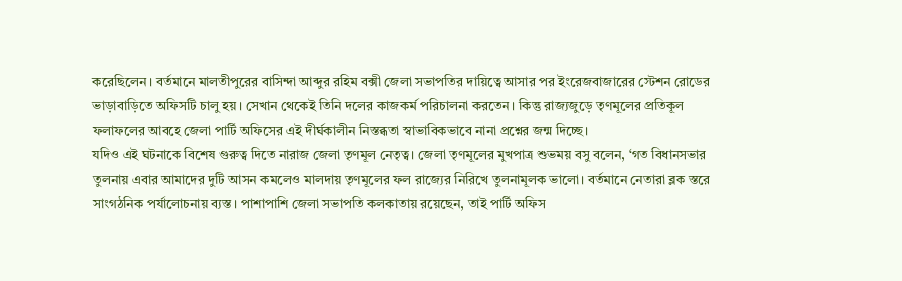করেছিলেন। বর্তমানে মালতীপুরের বাসিন্দা আব্দুর রহিম বক্সী জেলা সভাপতির দায়িত্বে আসার পর ইংরেজবাজারের স্টেশন রোডের ভাড়াবাড়িতে অফিসটি চালু হয়। সেখান থেকেই তিনি দলের কাজকর্ম পরিচালনা করতেন। কিন্তু রাজ্যজুড়ে তৃণমূলের প্রতিকূল ফলাফলের আবহে জেলা পার্টি অফিসের এই দীর্ঘকালীন নিস্তব্ধতা স্বাভাবিকভাবে নানা প্রশ্নের জন্ম দিচ্ছে।
যদিও এই ঘটনাকে বিশেষ গুরুত্ব দিতে নারাজ জেলা তৃণমূল নেতৃত্ব। জেলা তৃণমূলের মুখপাত্র শুভময় বসু বলেন, ‘গত বিধানসভার তুলনায় এবার আমাদের দুটি আসন কমলেও মালদায় তৃণমূলের ফল রাজ্যের নিরিখে তুলনামূলক ভালো। বর্তমানে নেতারা ব্লক স্তরে সাংগঠনিক পর্যালোচনায় ব্যস্ত। পাশাপাশি জেলা সভাপতি কলকাতায় রয়েছেন, তাই পার্টি অফিস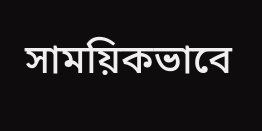সাময়িকভাবে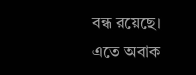বন্ধ রয়েছে। এতে অবাক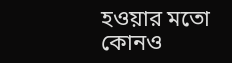হওয়ার মতো কোনও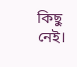কিছু নেই।